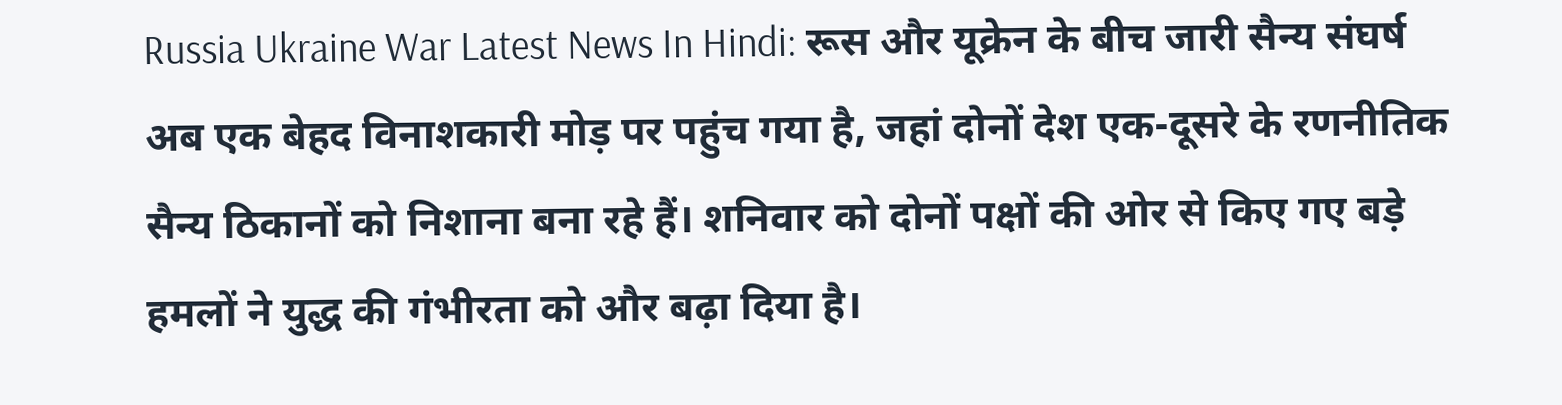Russia Ukraine War Latest News In Hindi: रूस और यूक्रेन के बीच जारी सैन्य संघर्ष अब एक बेहद विनाशकारी मोड़ पर पहुंच गया है, जहां दोनों देश एक-दूसरे के रणनीतिक सैन्य ठिकानों को निशाना बना रहे हैं। शनिवार को दोनों पक्षों की ओर से किए गए बड़े हमलों ने युद्ध की गंभीरता को और बढ़ा दिया है।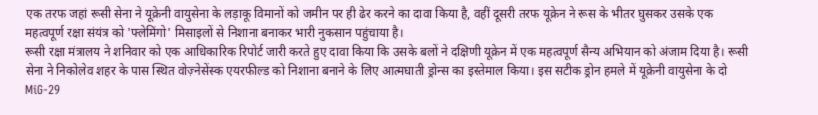एक तरफ जहां रूसी सेना ने यूक्रेनी वायुसेना के लड़ाकू विमानों को जमीन पर ही ढेर करने का दावा किया है, वहीं दूसरी तरफ यूक्रेन ने रूस के भीतर घुसकर उसके एक महत्वपूर्ण रक्षा संयंत्र को 'फ्लेमिंगो' मिसाइलों से निशाना बनाकर भारी नुकसान पहुंचाया है।
रूसी रक्षा मंत्रालय ने शनिवार को एक आधिकारिक रिपोर्ट जारी करते हुए दावा किया कि उसके बलों ने दक्षिणी यूक्रेन में एक महत्वपूर्ण सैन्य अभियान को अंजाम दिया है। रूसी सेना ने निकोलेव शहर के पास स्थित वोज़्नेसेंस्क एयरफील्ड को निशाना बनाने के लिए आत्मघाती ड्रोन्स का इस्तेमाल किया। इस सटीक ड्रोन हमले में यूक्रेनी वायुसेना के दो MiG-29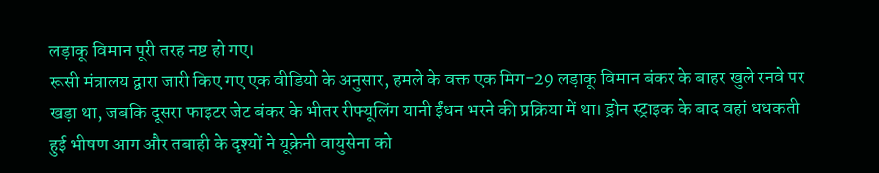लड़ाकू विमान पूरी तरह नष्ट हो गए।
रूसी मंत्रालय द्वारा जारी किए गए एक वीडियो के अनुसार, हमले के वक्त एक मिग-29 लड़ाकू विमान बंकर के बाहर खुले रनवे पर खड़ा था, जबकि दूसरा फाइटर जेट बंकर के भीतर रीफ्यूलिंग यानी ईंधन भरने की प्रक्रिया में था। ड्रोन स्ट्राइक के बाद वहां धधकती हुई भीषण आग और तबाही के दृश्यों ने यूक्रेनी वायुसेना को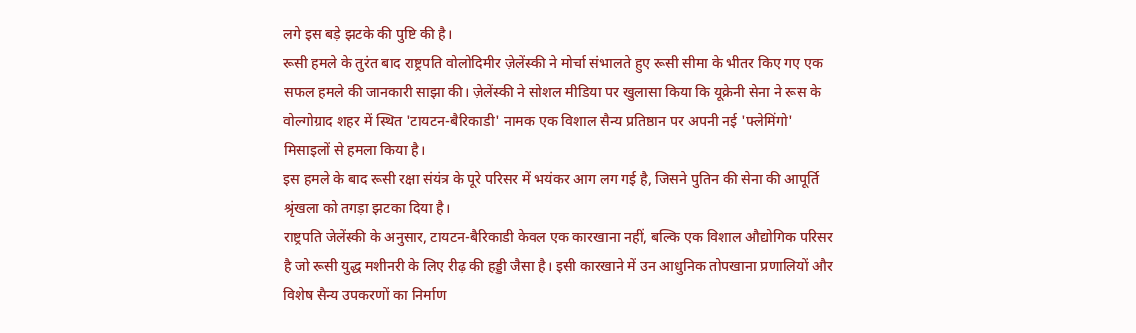लगे इस बड़े झटके की पुष्टि की है।
रूसी हमले के तुरंत बाद राष्ट्रपति वोलोदिमीर ज़ेलेंस्की ने मोर्चा संभालते हुए रूसी सीमा के भीतर किए गए एक सफल हमले की जानकारी साझा की। ज़ेलेंस्की ने सोशल मीडिया पर खुलासा किया कि यूक्रेनी सेना ने रूस के वोल्गोग्राद शहर में स्थित 'टायटन-बैरिकाडी' नामक एक विशाल सैन्य प्रतिष्ठान पर अपनी नई 'फ्लेमिंगो' मिसाइलों से हमला किया है।
इस हमले के बाद रूसी रक्षा संयंत्र के पूरे परिसर में भयंकर आग लग गई है, जिसने पुतिन की सेना की आपूर्ति श्रृंखला को तगड़ा झटका दिया है।
राष्ट्रपति जेलेंस्की के अनुसार, टायटन-बैरिकाडी केवल एक कारखाना नहीं, बल्कि एक विशाल औद्योगिक परिसर है जो रूसी युद्ध मशीनरी के लिए रीढ़ की हड्डी जैसा है। इसी कारखाने में उन आधुनिक तोपखाना प्रणालियों और विशेष सैन्य उपकरणों का निर्माण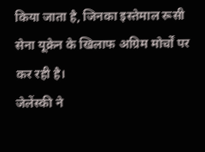किया जाता है, जिनका इस्तेमाल रूसी सेना यूक्रेन के खिलाफ अग्रिम मोर्चों पर कर रही है।
जेलेंस्की ने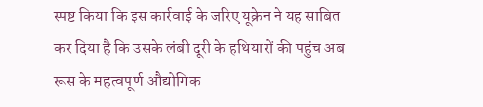स्पष्ट किया कि इस कार्रवाई के जरिए यूक्रेन ने यह साबित कर दिया है कि उसके लंबी दूरी के हथियारों की पहुंच अब रूस के महत्वपूर्ण औद्योगिक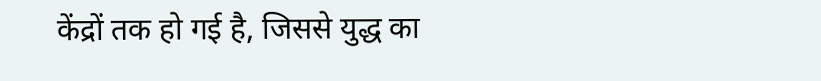केंद्रों तक हो गई है, जिससे युद्ध का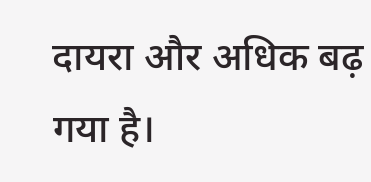दायरा और अधिक बढ़ गया है।